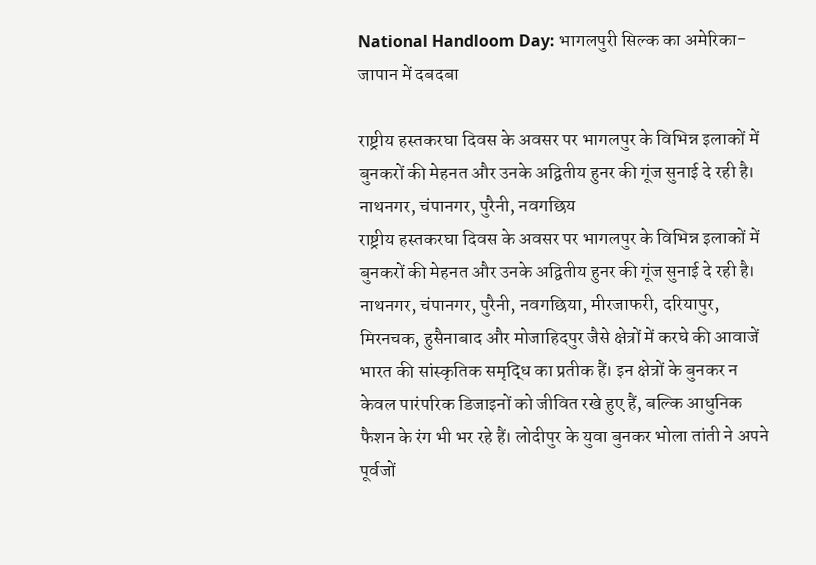National Handloom Day: भागलपुरी सिल्क का अमेरिका-जापान में दबदबा

राष्ट्रीय हस्तकरघा दिवस के अवसर पर भागलपुर के विभिन्न इलाकों में बुनकरों की मेहनत और उनके अद्वितीय हुनर की गूंज सुनाई दे रही है। नाथनगर, चंपानगर, पुरैनी, नवगछिय
राष्ट्रीय हस्तकरघा दिवस के अवसर पर भागलपुर के विभिन्न इलाकों में बुनकरों की मेहनत और उनके अद्वितीय हुनर की गूंज सुनाई दे रही है। नाथनगर, चंपानगर, पुरैनी, नवगछिया, मीरजाफरी, दरियापुर, मिरनचक, हुसैनाबाद और मोजाहिदपुर जैसे क्षेत्रों में करघे की आवाजें भारत की सांस्कृतिक समृद्धि का प्रतीक हैं। इन क्षेत्रों के बुनकर न केवल पारंपरिक डिजाइनों को जीवित रखे हुए हैं, बल्कि आधुनिक फैशन के रंग भी भर रहे हैं। लोदीपुर के युवा बुनकर भोला तांती ने अपने पूर्वजों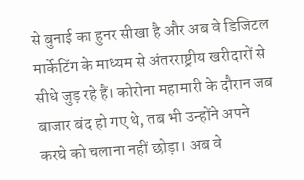से बुनाई का हुनर सीखा है और अब वे डिजिटल मार्केटिंग के माध्यम से अंतरराष्ट्रीय खरीदारों से सीधे जुड़ रहे हैं। कोरोना महामारी के दौरान जब बाजार बंद हो गए थे, तब भी उन्होंने अपने करघे को चलाना नहीं छोड़ा। अब वे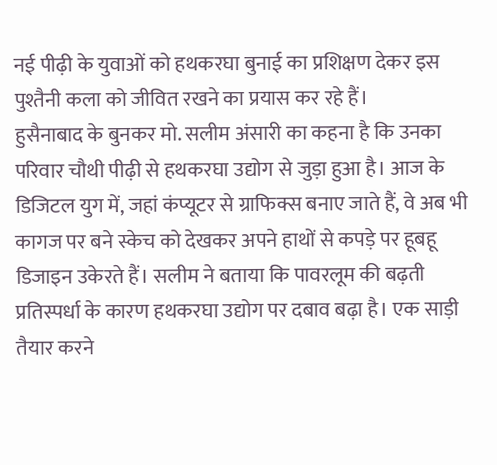नई पीढ़ी के युवाओं को हथकरघा बुनाई का प्रशिक्षण देकर इस पुश्तैनी कला को जीवित रखने का प्रयास कर रहे हैं।
हुसैनाबाद के बुनकर मो. सलीम अंसारी का कहना है कि उनका परिवार चौथी पीढ़ी से हथकरघा उद्योग से जुड़ा हुआ है। आज के डिजिटल युग में, जहां कंप्यूटर से ग्राफिक्स बनाए जाते हैं, वे अब भी कागज पर बने स्केच को देखकर अपने हाथों से कपड़े पर हूबहू डिजाइन उकेरते हैं। सलीम ने बताया कि पावरलूम की बढ़ती प्रतिस्पर्धा के कारण हथकरघा उद्योग पर दबाव बढ़ा है। एक साड़ी तैयार करने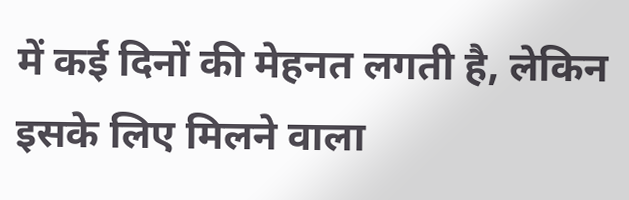में कई दिनों की मेहनत लगती है, लेकिन इसके लिए मिलने वाला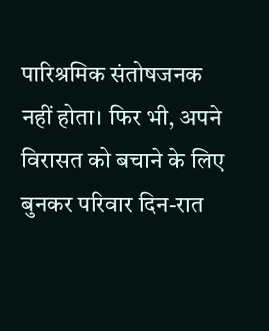पारिश्रमिक संतोषजनक नहीं होता। फिर भी, अपने विरासत को बचाने के लिए बुनकर परिवार दिन-रात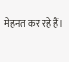मेहनत कर रहे हैं।